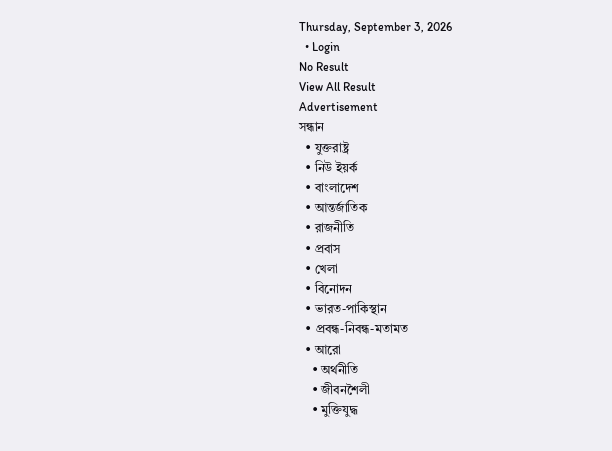Thursday, September 3, 2026
  • Login
No Result
View All Result
Advertisement
সন্ধান
  • যুক্তরাষ্ট্র
  • নিউ ইয়র্ক
  • বাংলাদেশ
  • আন্তর্জাতিক
  • রাজনীতি
  • প্রবাস
  • খেলা
  • বিনোদন
  • ভারত-পাকিস্থান
  • প্রবন্ধ-নিবন্ধ-মতামত
  • আরো
    • অর্থনীতি
    • জীবনশৈলী
    • মুক্তিযুদ্ধ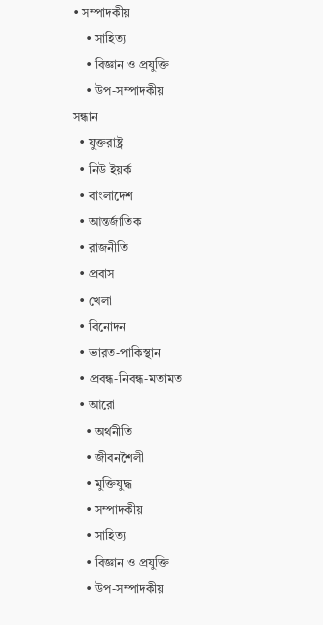• সম্পাদকীয়
    • সাহিত্য
    • বিজ্ঞান ও প্রযুক্তি
    • উপ-সম্পাদকীয়
সন্ধান
  • যুক্তরাষ্ট্র
  • নিউ ইয়র্ক
  • বাংলাদেশ
  • আন্তর্জাতিক
  • রাজনীতি
  • প্রবাস
  • খেলা
  • বিনোদন
  • ভারত-পাকিস্থান
  • প্রবন্ধ-নিবন্ধ-মতামত
  • আরো
    • অর্থনীতি
    • জীবনশৈলী
    • মুক্তিযুদ্ধ
    • সম্পাদকীয়
    • সাহিত্য
    • বিজ্ঞান ও প্রযুক্তি
    • উপ-সম্পাদকীয়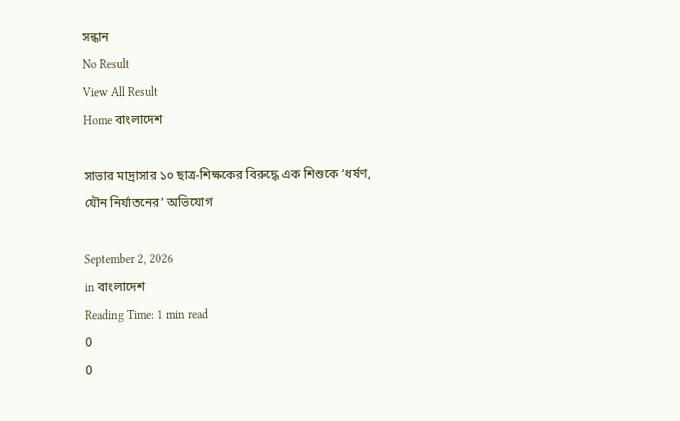সন্ধান
No Result
View All Result
Home বাংলাদেশ

সাভার মাদ্রাসার ১০ ছাত্র-শিক্ষকের বিরুদ্ধে এক শিশুকে ‘ধর্ষণ, যৌন নির্যাতনের’ অভিযোগ

September 2, 2026
in বাংলাদেশ
Reading Time: 1 min read
0
0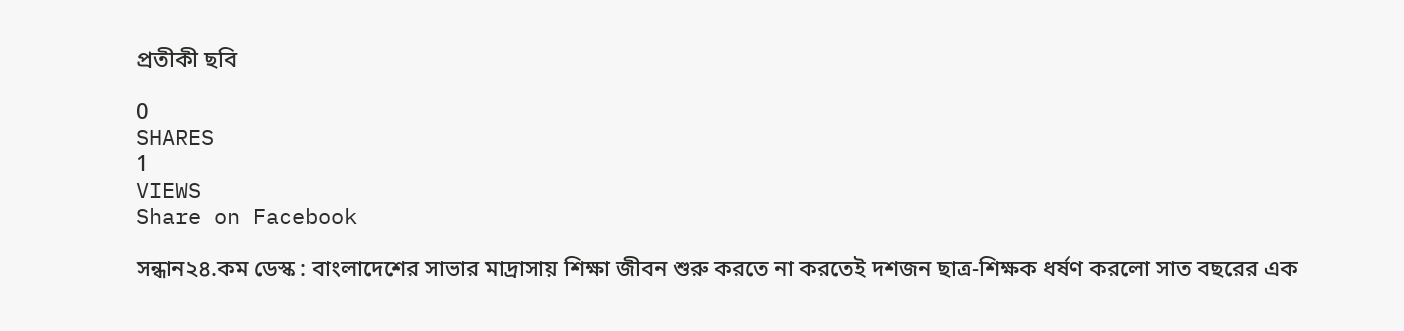প্রতীকী ছবি

0
SHARES
1
VIEWS
Share on Facebook

সন্ধান২৪.কম ডেস্ক : বাংলাদেশের সাভার মাদ্রাসায় শিক্ষা জীবন শুরু করতে না করতেই দশজন ছাত্র-শিক্ষক ধর্ষণ করলো সাত বছরের এক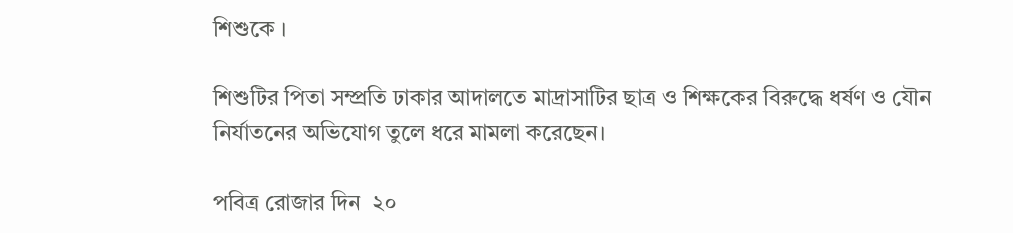শিশুকে ।

শিশুটির পিতা সম্প্রতি ঢাকার আদালতে মাদ্রাসাটির ছাত্র ও শিক্ষকের বিরুদ্ধে ধর্ষণ ও যৌন নির্যাতনের অভিযোগ তুলে ধরে মামলা করেছেন।

পবিত্র রোজার দিন  ২০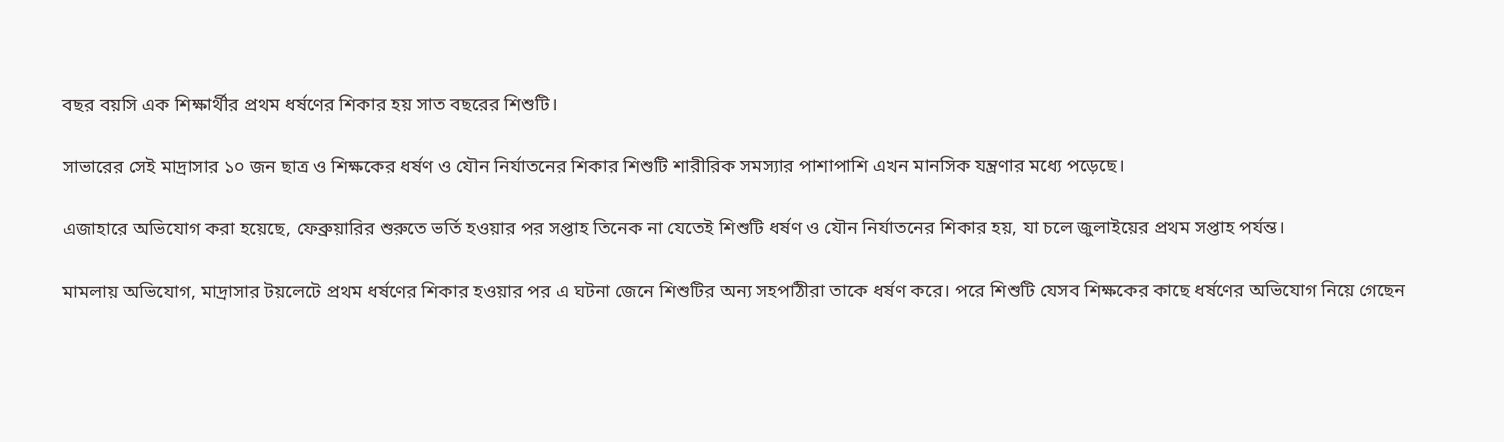বছর বয়সি এক শিক্ষার্থীর প্রথম ধর্ষণের শিকার হয় সাত বছরের শিশুটি।

সাভারের সেই মাদ্রাসার ১০ জন ছাত্র ও শিক্ষকের ধর্ষণ ও যৌন নির্যাতনের শিকার শিশুটি শারীরিক সমস্যার পাশাপাশি এখন মানসিক যন্ত্রণার মধ্যে পড়েছে।

এজাহারে অভিযোগ করা হয়েছে, ফেব্রুয়ারির শুরুতে ভর্তি হওয়ার পর সপ্তাহ তিনেক না যেতেই শিশুটি ধর্ষণ ও যৌন নির্যাতনের শিকার হয়, যা চলে জুলাইয়ের প্রথম সপ্তাহ পর্যন্ত।

মামলায় অভিযোগ, মাদ্রাসার টয়লেটে প্রথম ধর্ষণের শিকার হওয়ার পর এ ঘটনা জেনে শিশুটির অন্য সহপাঠীরা তাকে ধর্ষণ করে। পরে শিশুটি যেসব শিক্ষকের কাছে ধর্ষণের অভিযোগ নিয়ে গেছেন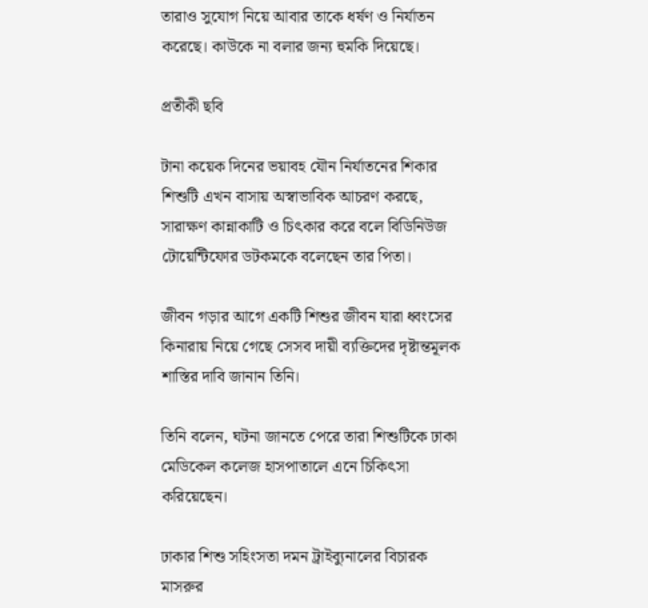তারাও সুযোগ নিয়ে আবার তাকে ধর্ষণ ও নির্যাতন করেছে। কাউকে না বলার জন্য হুমকি দিয়েছে।

প্রতীকী ছবি

টানা কয়েক দিনের ভয়াবহ যৌন নির্যাতনের শিকার শিশুটি এখন বাসায় অস্বাভাবিক আচরণ করছে, সারাক্ষণ কান্নাকাটি ও চিৎকার করে বলে বিডিনিউজ টোয়েন্টিফোর ডটকমকে বলেছেন তার পিতা।

জীবন গড়ার আগে একটি শিশুর জীবন যারা ধ্বংসের কিনারায় নিয়ে গেছে সেসব দায়ী ব্যক্তিদের দৃষ্টান্তমূলক শাস্তির দাবি জানান তিনি।

তিনি বলেন, ঘটনা জানতে পেরে তারা শিশুটিকে ঢাকা মেডিকেল কলেজ হাসপাতালে এনে চিকিৎসা করিয়েছেন।

ঢাকার শিশু সহিংসতা দমন ট্রাইব্যুনালের বিচারক মাসরুর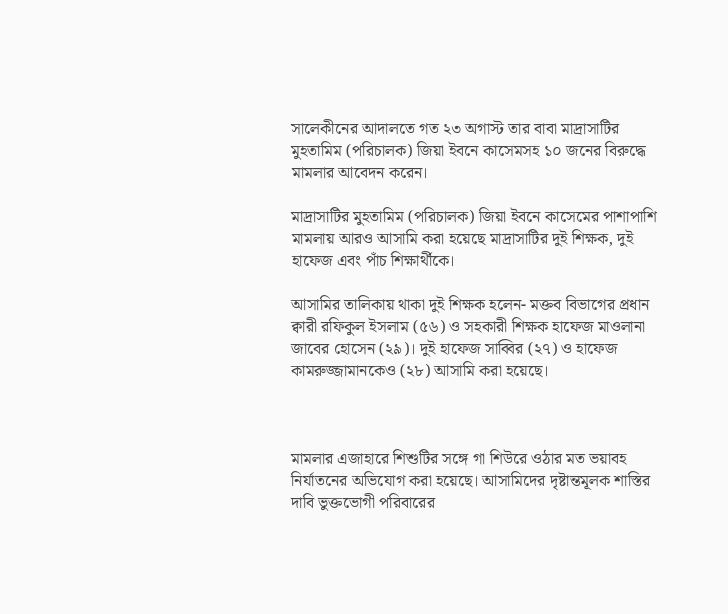সালেকীনের আদালতে গত ২৩ অগাস্ট তার বাবা মাদ্রাসাটির মুহতামিম (পরিচালক) জিয়া ইবনে কাসেমসহ ১০ জনের বিরুদ্ধে মামলার আবেদন করেন।

মাদ্রাসাটির মুহতামিম (পরিচালক) জিয়া ইবনে কাসেমের পাশাপাশি মামলায় আরও আসামি করা হয়েছে মাদ্রাসাটির দুই শিক্ষক, দুই হাফেজ এবং পাঁচ শিক্ষার্থীকে।

আসামির তালিকায় থাকা দুই শিক্ষক হলেন- মক্তব বিভাগের প্রধান ক্বারী রফিকুল ইসলাম (৫৬) ও সহকারী শিক্ষক হাফেজ মাওলানা জাবের হোসেন (২৯)। দুই হাফেজ সাব্বির (২৭) ও হাফেজ কামরুজ্জামানকেও (২৮) আসামি করা হয়েছে।



মামলার এজাহারে শিশুটির সঙ্গে গা শিউরে ওঠার মত ভয়াবহ নির্যাতনের অভিযোগ করা হয়েছে। আসামিদের দৃষ্টান্তমূলক শাস্তির দাবি ভুক্তভোগী পরিবারের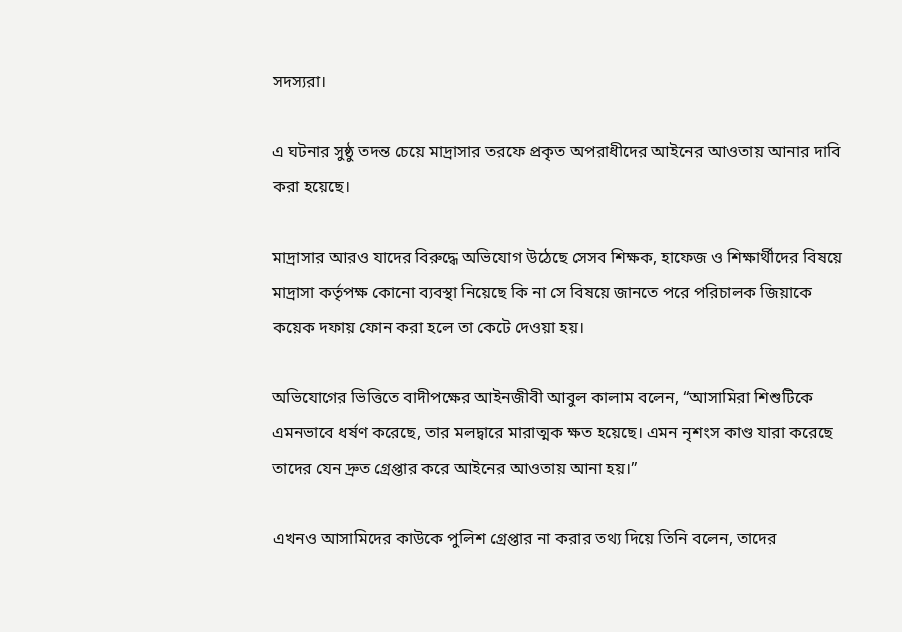সদস্যরা।

এ ঘটনার সুষ্ঠু তদন্ত চেয়ে মাদ্রাসার তরফে প্রকৃত অপরাধীদের আইনের আওতায় আনার দাবি করা হয়েছে।

মাদ্রাসার আরও যাদের বিরুদ্ধে অভিযোগ উঠেছে সেসব শিক্ষক, হাফেজ ও শিক্ষার্থীদের বিষয়ে মাদ্রাসা কর্তৃপক্ষ কোনো ব্যবস্থা নিয়েছে কি না সে বিষয়ে জানতে পরে পরিচালক জিয়াকে কয়েক দফায় ফোন করা হলে তা কেটে দেওয়া হয়।

অভিযোগের ভিত্তিতে বাদীপক্ষের আইনজীবী আবুল কালাম বলেন, “আসামিরা শিশুটিকে এমনভাবে ধর্ষণ করেছে, তার মলদ্বারে মারাত্মক ক্ষত হয়েছে। এমন নৃশংস কাণ্ড যারা করেছে তাদের যেন দ্রুত গ্রেপ্তার করে আইনের আওতায় আনা হয়।”

এখনও আসামিদের কাউকে পুলিশ গ্রেপ্তার না করার তথ্য দিয়ে তিনি বলেন, তাদের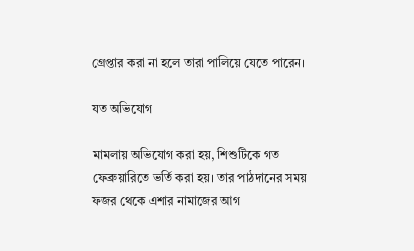গ্রেপ্তার করা না হলে তারা পালিয়ে যেতে পারেন।

যত অভিযোগ

মামলায় অভিযোগ করা হয়, শিশুটিকে গত ফেব্রুয়ারিতে ভর্তি করা হয়। তার পাঠদানের সময় ফজর থেকে এশার নামাজের আগ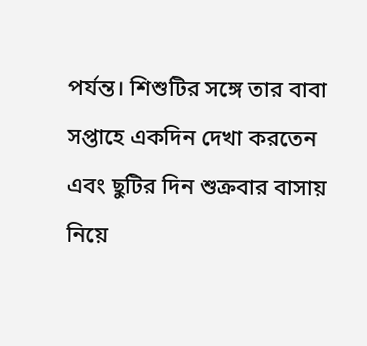পর্যন্ত। শিশুটির সঙ্গে তার বাবা সপ্তাহে একদিন দেখা করতেন এবং ছুটির দিন শুক্রবার বাসায় নিয়ে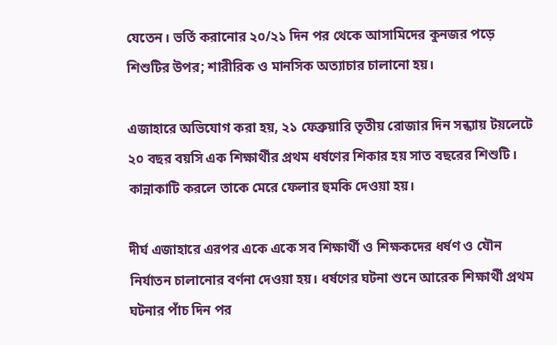যেতেন। ভর্তি করানোর ২০/২১ দিন পর থেকে আসামিদের কুনজর পড়ে শিশুটির উপর; শারীরিক ও মানসিক অত্যাচার চালানো হয়।

এজাহারে অভিযোগ করা হয়, ২১ ফেব্রুয়ারি তৃতীয় রোজার দিন সন্ধ্যায় টয়লেটে ২০ বছর বয়সি এক শিক্ষার্থীর প্রথম ধর্ষণের শিকার হয় সাত বছরের শিশুটি। কান্নাকাটি করলে তাকে মেরে ফেলার হুমকি দেওয়া হয়।

দীর্ঘ এজাহারে এরপর একে একে সব শিক্ষার্থী ও শিক্ষকদের ধর্ষণ ও যৌন নির্যাতন চালানোর বর্ণনা দেওয়া হয়। ধর্ষণের ঘটনা শুনে আরেক শিক্ষার্থী প্রথম ঘটনার পাঁচ দিন পর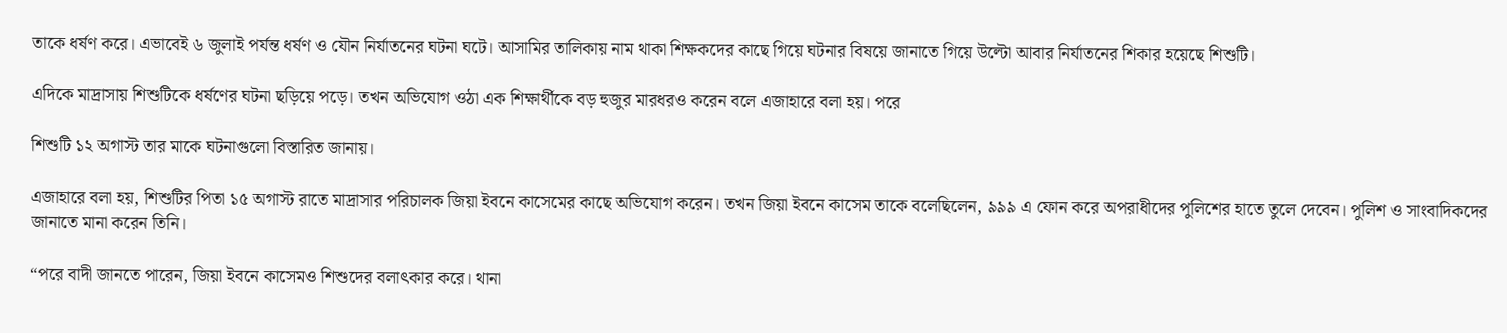তাকে ধর্ষণ করে। এভাবেই ৬ জুলাই পর্যন্ত ধর্ষণ ও যৌন নির্যাতনের ঘটনা ঘটে। আসামির তালিকায় নাম থাকা শিক্ষকদের কাছে গিয়ে ঘটনার বিষয়ে জানাতে গিয়ে উল্টো আবার নির্যাতনের শিকার হয়েছে শিশুটি।

এদিকে মাদ্রাসায় শিশুটিকে ধর্ষণের ঘটনা ছড়িয়ে পড়ে। তখন অভিযোগ ওঠা এক শিক্ষার্থীকে বড় হুজুর মারধরও করেন বলে এজাহারে বলা হয়। পরে

শিশুটি ১২ অগাস্ট তার মাকে ঘটনাগুলো বিস্তারিত জানায়।

এজাহারে বলা হয়, শিশুটির পিতা ১৫ অগাস্ট রাতে মাদ্রাসার পরিচালক জিয়া ইবনে কাসেমের কাছে অভিযোগ করেন। তখন জিয়া ইবনে কাসেম তাকে বলেছিলেন, ৯৯৯ এ ফোন করে অপরাধীদের পুলিশের হাতে তুলে দেবেন। পুলিশ ও সাংবাদিকদের জানাতে মানা করেন তিনি।

“পরে বাদী জানতে পারেন, জিয়া ইবনে কাসেমও শিশুদের বলাৎকার করে। থানা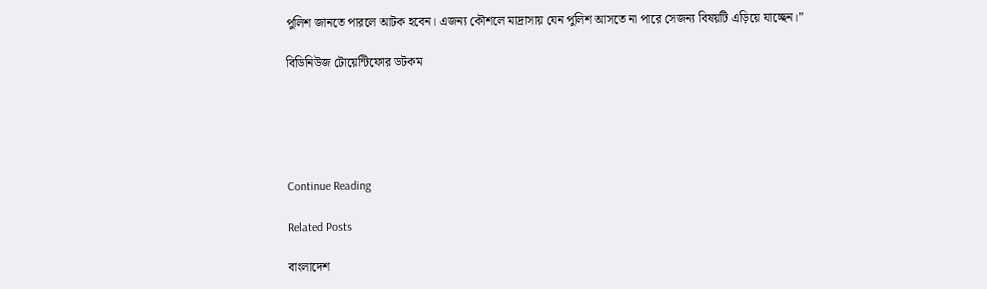পুলিশ জানতে পারলে আটক হবেন। এজন্য কৌশলে মাদ্রাসায় যেন পুলিশ আসতে না পারে সেজন্য বিষয়টি এড়িয়ে যাচ্ছেন।”

বিডিনিউজ টোয়েন্টিফোর ডটকম





Continue Reading

Related Posts

বাংলাদেশ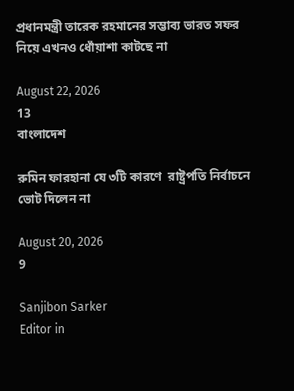প্রধানমন্ত্রী তারেক রহমানের সম্ভাব্য ভারত সফর নিয়ে এখনও ধোঁয়াশা কাটছে না

August 22, 2026
13
বাংলাদেশ

রুমিন ফারহানা যে ৩টি কারণে  রাষ্ট্রপতি নির্বাচনে ভোট দিলেন না

August 20, 2026
9

Sanjibon Sarker
Editor in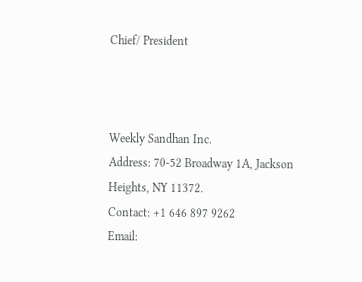Chief/ President



Weekly Sandhan Inc.
Address: 70-52 Broadway 1A, Jackson Heights, NY 11372.
Contact: +1 646 897 9262
Email: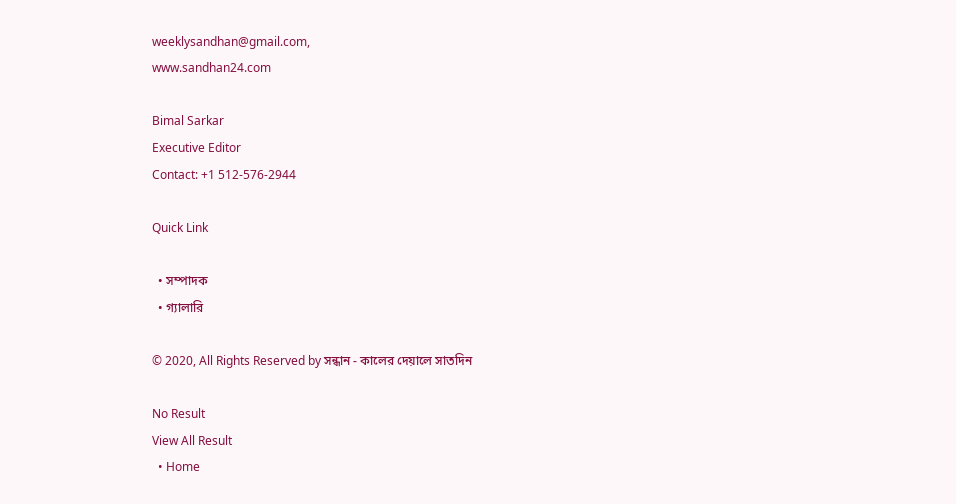weeklysandhan@gmail.com,
www.sandhan24.com

Bimal Sarkar
Executive Editor
Contact: +1 512-576-2944

Quick Link

  • সম্পাদক
  • গ্যালারি

© 2020, All Rights Reserved by সন্ধান - কালের দেয়ালে সাতদিন

No Result
View All Result
  • Home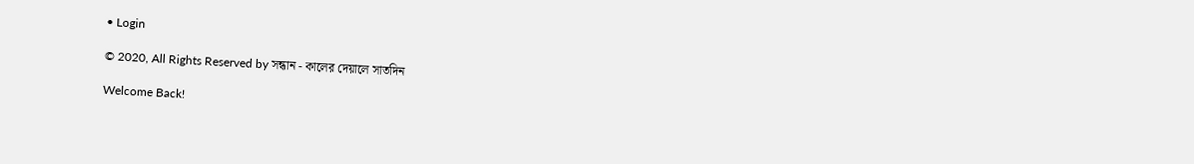• Login

© 2020, All Rights Reserved by সন্ধান - কালের দেয়ালে সাতদিন

Welcome Back!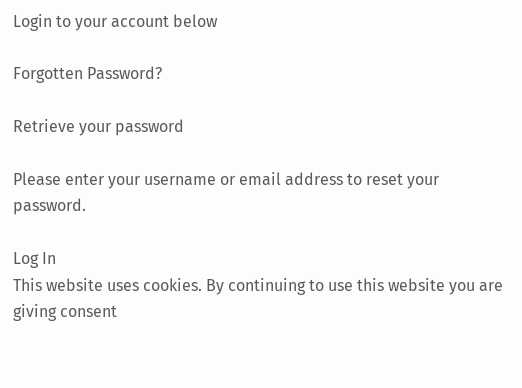Login to your account below

Forgotten Password?

Retrieve your password

Please enter your username or email address to reset your password.

Log In
This website uses cookies. By continuing to use this website you are giving consent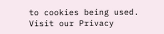to cookies being used. Visit our Privacy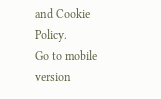and Cookie Policy.
Go to mobile version